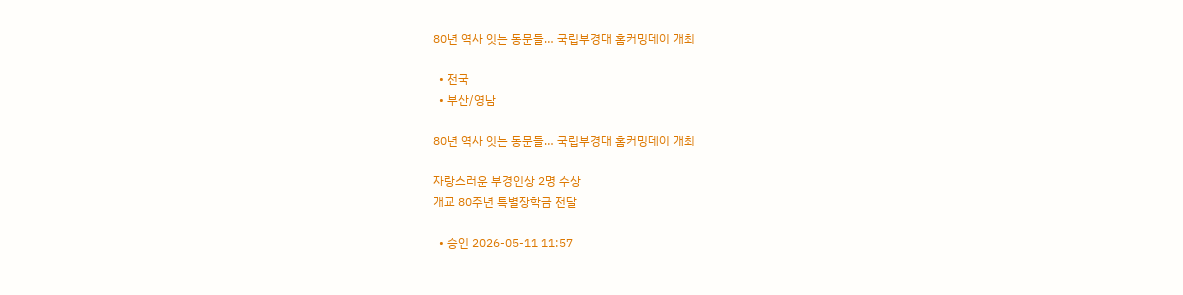80년 역사 잇는 동문들… 국립부경대 홈커밍데이 개최

  • 전국
  • 부산/영남

80년 역사 잇는 동문들… 국립부경대 홈커밍데이 개최

자랑스러운 부경인상 2명 수상
개교 80주년 특별장학금 전달

  • 승인 2026-05-11 11:57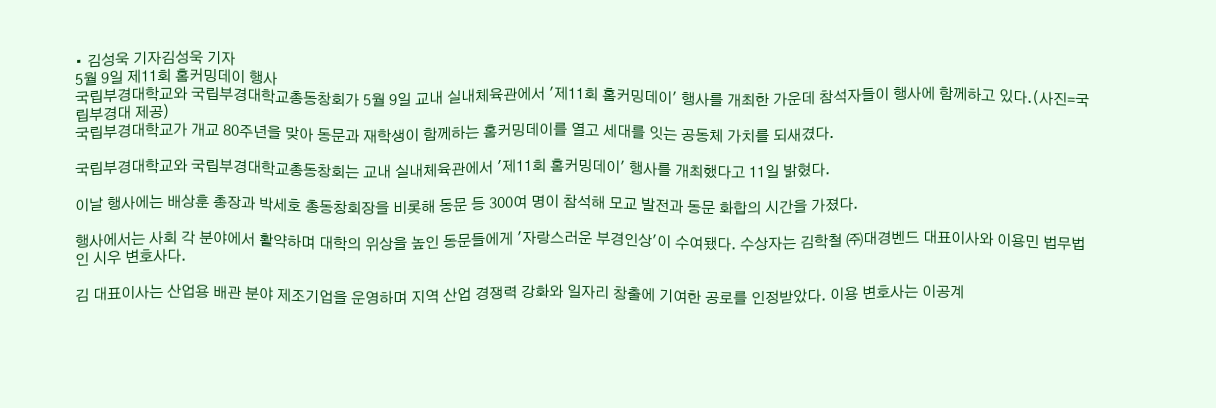• 김성욱 기자김성욱 기자
5월 9일 제11회 홈커밍데이 행사
국립부경대학교와 국립부경대학교총동창회가 5월 9일 교내 실내체육관에서 '제11회 홈커밍데이' 행사를 개최한 가운데 참석자들이 행사에 함께하고 있다.(사진=국립부경대 제공)
국립부경대학교가 개교 80주년을 맞아 동문과 재학생이 함께하는 홈커밍데이를 열고 세대를 잇는 공동체 가치를 되새겼다.

국립부경대학교와 국립부경대학교총동창회는 교내 실내체육관에서 '제11회 홈커밍데이' 행사를 개최했다고 11일 밝혔다.

이날 행사에는 배상훈 총장과 박세호 총동창회장을 비롯해 동문 등 300여 명이 참석해 모교 발전과 동문 화합의 시간을 가졌다.

행사에서는 사회 각 분야에서 활약하며 대학의 위상을 높인 동문들에게 '자랑스러운 부경인상'이 수여됐다. 수상자는 김학철 ㈜대경벤드 대표이사와 이용민 법무법인 시우 변호사다.

김 대표이사는 산업용 배관 분야 제조기업을 운영하며 지역 산업 경쟁력 강화와 일자리 창출에 기여한 공로를 인정받았다. 이용 변호사는 이공계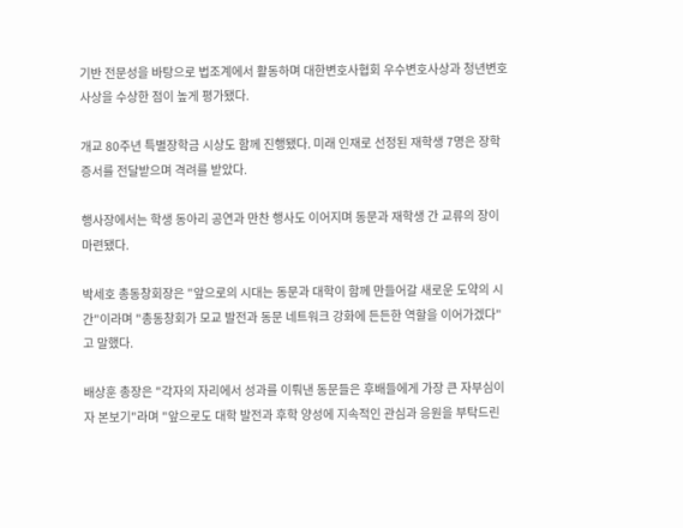기반 전문성을 바탕으로 법조계에서 활동하며 대한변호사협회 우수변호사상과 청년변호사상을 수상한 점이 높게 평가됐다.

개교 80주년 특별장학금 시상도 함께 진행됐다. 미래 인재로 선정된 재학생 7명은 장학증서를 전달받으며 격려를 받았다.

행사장에서는 학생 동아리 공연과 만찬 행사도 이어지며 동문과 재학생 간 교류의 장이 마련됐다.

박세호 총동창회장은 "앞으로의 시대는 동문과 대학이 함께 만들어갈 새로운 도약의 시간"이라며 "총동창회가 모교 발전과 동문 네트워크 강화에 든든한 역할을 이어가겠다"고 말했다.

배상훈 총장은 "각자의 자리에서 성과를 이뤄낸 동문들은 후배들에게 가장 큰 자부심이자 본보기"라며 "앞으로도 대학 발전과 후학 양성에 지속적인 관심과 응원을 부탁드린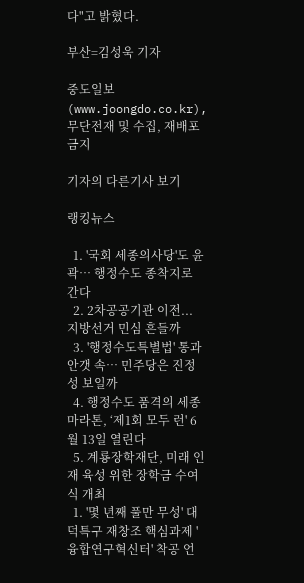다"고 밝혔다.

부산=김성욱 기자

중도일보(www.joongdo.co.kr), 무단전재 및 수집, 재배포 금지

기자의 다른기사 보기

랭킹뉴스

  1. '국회 세종의사당'도 윤곽… 행정수도 종착지로 간다
  2. 2차공공기관 이전... 지방선거 민심 흔들까
  3. '행정수도특별법' 통과 안갯 속… 민주당은 진정성 보일까
  4. 행정수도 품격의 세종 마라톤, ‘제1회 모두 런' 6월 13일 열린다
  5. 계룡장학재단, 미래 인재 육성 위한 장학금 수여식 개최
  1. '몇 년째 풀만 무성' 대덕특구 재창조 핵심과제 '융합연구혁신터' 착공 언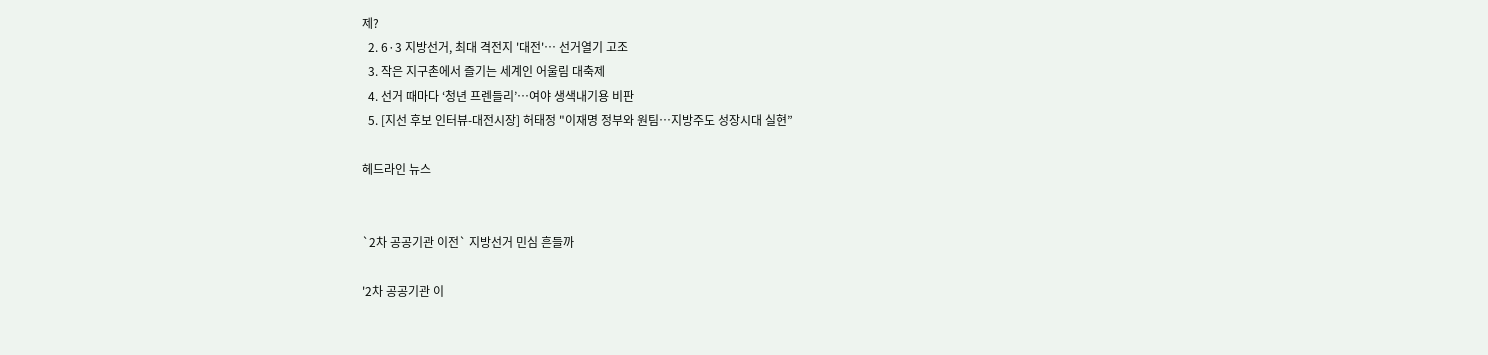제?
  2. 6·3 지방선거, 최대 격전지 '대전'… 선거열기 고조
  3. 작은 지구촌에서 즐기는 세계인 어울림 대축제
  4. 선거 때마다 ‘청년 프렌들리’…여야 생색내기용 비판
  5. [지선 후보 인터뷰-대전시장] 허태정 "이재명 정부와 원팀…지방주도 성장시대 실현”

헤드라인 뉴스


`2차 공공기관 이전` 지방선거 민심 흔들까

'2차 공공기관 이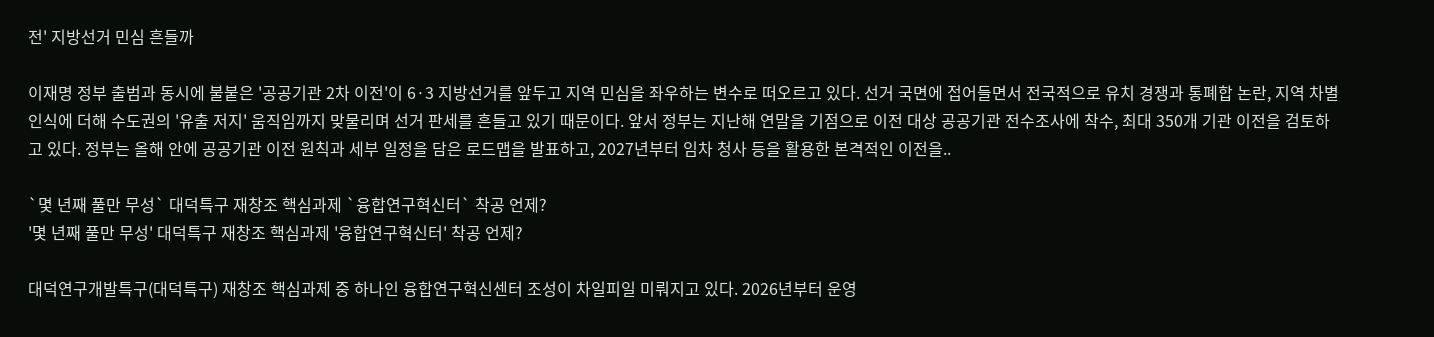전' 지방선거 민심 흔들까

이재명 정부 출범과 동시에 불붙은 '공공기관 2차 이전'이 6·3 지방선거를 앞두고 지역 민심을 좌우하는 변수로 떠오르고 있다. 선거 국면에 접어들면서 전국적으로 유치 경쟁과 통폐합 논란, 지역 차별 인식에 더해 수도권의 '유출 저지' 움직임까지 맞물리며 선거 판세를 흔들고 있기 때문이다. 앞서 정부는 지난해 연말을 기점으로 이전 대상 공공기관 전수조사에 착수, 최대 350개 기관 이전을 검토하고 있다. 정부는 올해 안에 공공기관 이전 원칙과 세부 일정을 담은 로드맵을 발표하고, 2027년부터 임차 청사 등을 활용한 본격적인 이전을..

`몇 년째 풀만 무성` 대덕특구 재창조 핵심과제 `융합연구혁신터` 착공 언제?
'몇 년째 풀만 무성' 대덕특구 재창조 핵심과제 '융합연구혁신터' 착공 언제?

대덕연구개발특구(대덕특구) 재창조 핵심과제 중 하나인 융합연구혁신센터 조성이 차일피일 미뤄지고 있다. 2026년부터 운영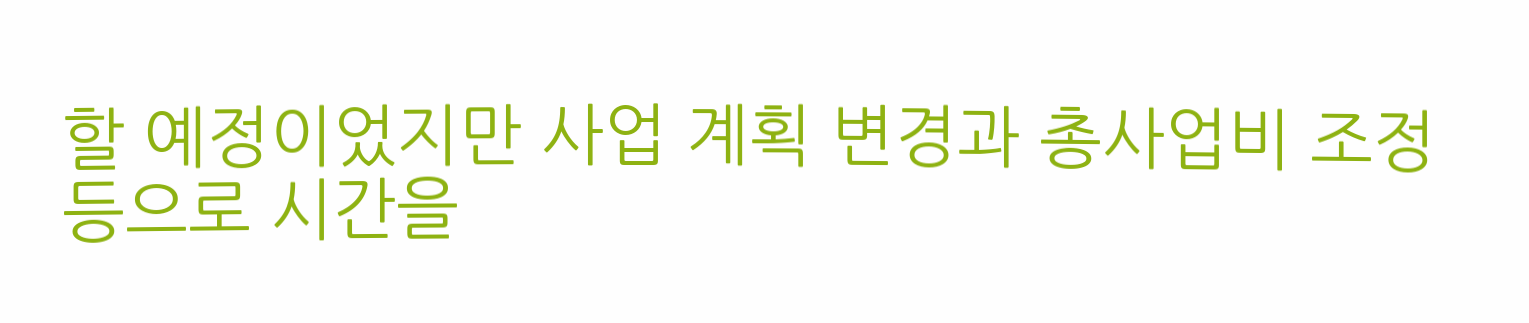할 예정이었지만 사업 계획 변경과 총사업비 조정 등으로 시간을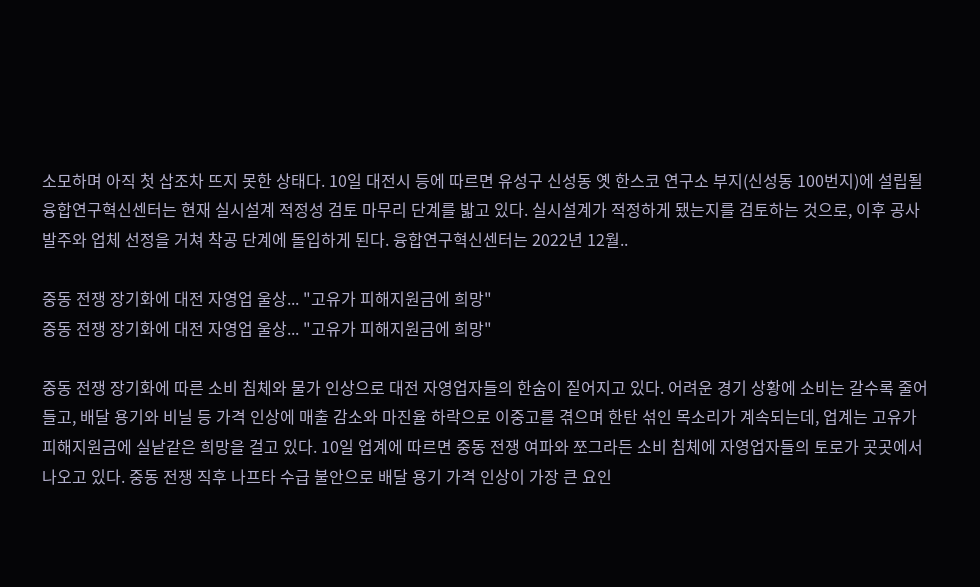소모하며 아직 첫 삽조차 뜨지 못한 상태다. 10일 대전시 등에 따르면 유성구 신성동 옛 한스코 연구소 부지(신성동 100번지)에 설립될 융합연구혁신센터는 현재 실시설계 적정성 검토 마무리 단계를 밟고 있다. 실시설계가 적정하게 됐는지를 검토하는 것으로, 이후 공사 발주와 업체 선정을 거쳐 착공 단계에 돌입하게 된다. 융합연구혁신센터는 2022년 12월..

중동 전쟁 장기화에 대전 자영업 울상... "고유가 피해지원금에 희망"
중동 전쟁 장기화에 대전 자영업 울상... "고유가 피해지원금에 희망"

중동 전쟁 장기화에 따른 소비 침체와 물가 인상으로 대전 자영업자들의 한숨이 짙어지고 있다. 어려운 경기 상황에 소비는 갈수록 줄어들고, 배달 용기와 비닐 등 가격 인상에 매출 감소와 마진율 하락으로 이중고를 겪으며 한탄 섞인 목소리가 계속되는데, 업계는 고유가 피해지원금에 실낱같은 희망을 걸고 있다. 10일 업계에 따르면 중동 전쟁 여파와 쪼그라든 소비 침체에 자영업자들의 토로가 곳곳에서 나오고 있다. 중동 전쟁 직후 나프타 수급 불안으로 배달 용기 가격 인상이 가장 큰 요인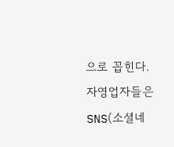으로 꼽힌다. 자영업자들은 SNS(소셜네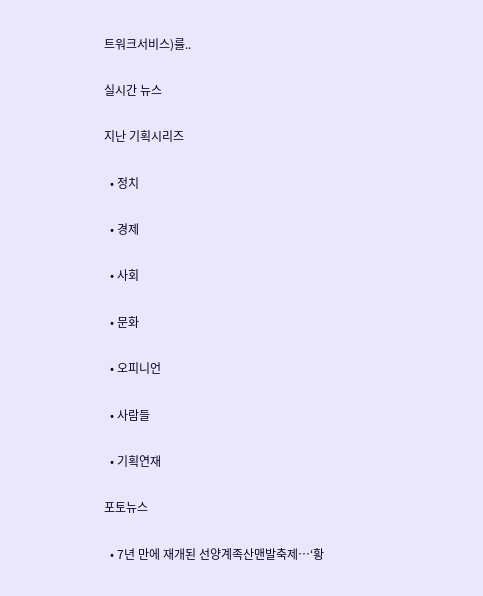트워크서비스)를..

실시간 뉴스

지난 기획시리즈

  • 정치

  • 경제

  • 사회

  • 문화

  • 오피니언

  • 사람들

  • 기획연재

포토뉴스

  • 7년 만에 재개된 선양계족산맨발축제…‘황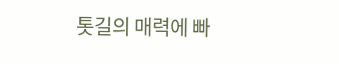톳길의 매력에 빠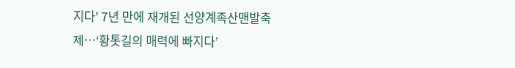지다’ 7년 만에 재개된 선양계족산맨발축제…‘황톳길의 매력에 빠지다’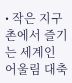• 작은 지구촌에서 즐기는 세계인 어울림 대축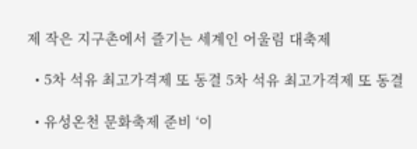제 작은 지구촌에서 즐기는 세계인 어울림 대축제

  • 5차 석유 최고가격제 또 동결 5차 석유 최고가격제 또 동결

  • 유성온천 문화축제 준비 ‘이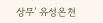상무’ 유성온천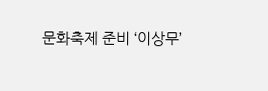문화축제 준비 ‘이상무’